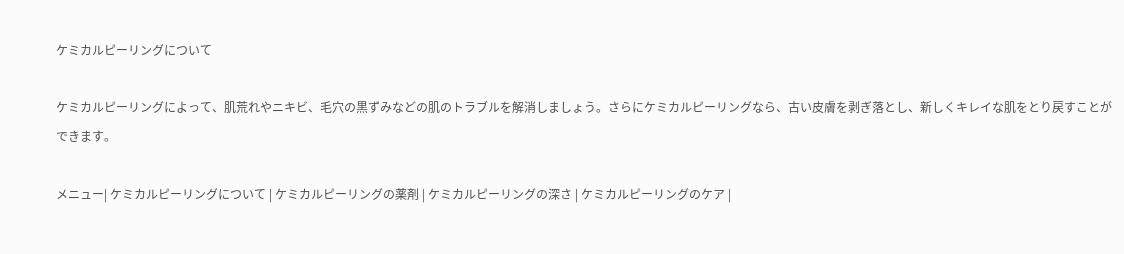ケミカルピーリングについて

ケミカルピーリングによって、肌荒れやニキビ、毛穴の黒ずみなどの肌のトラブルを解消しましょう。さらにケミカルピーリングなら、古い皮膚を剥ぎ落とし、新しくキレイな肌をとり戻すことができます。

メニュー| ケミカルピーリングについて | ケミカルピーリングの薬剤 | ケミカルピーリングの深さ | ケミカルピーリングのケア |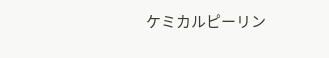ケミカルピーリン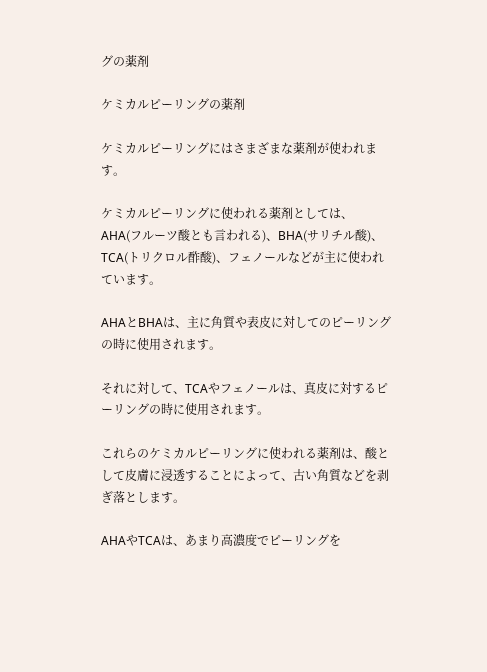グの薬剤

ケミカルピーリングの薬剤

ケミカルピーリングにはさまざまな薬剤が使われます。

ケミカルピーリングに使われる薬剤としては、AHA(フルーツ酸とも言われる)、BHA(サリチル酸)、TCA(トリクロル酢酸)、フェノールなどが主に使われています。

AHAとBHAは、主に角質や表皮に対してのピーリングの時に使用されます。

それに対して、TCAやフェノールは、真皮に対するピーリングの時に使用されます。

これらのケミカルピーリングに使われる薬剤は、酸として皮膚に浸透することによって、古い角質などを剥ぎ落とします。

AHAやTCAは、あまり高濃度でピーリングを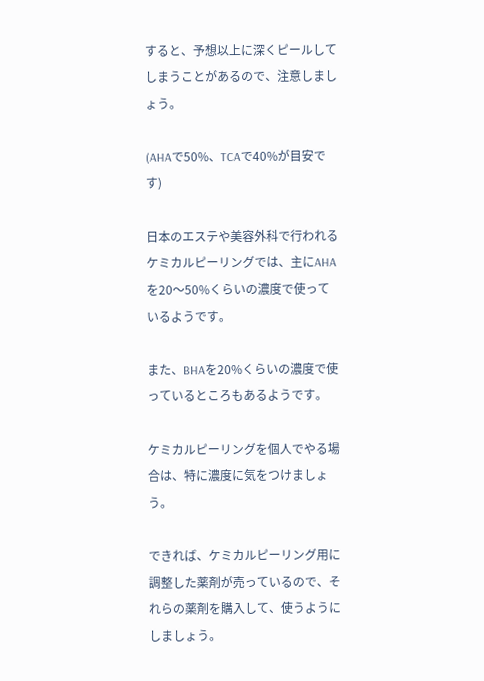すると、予想以上に深くピールしてしまうことがあるので、注意しましょう。

(AHAで50%、TCAで40%が目安です)

日本のエステや美容外科で行われるケミカルピーリングでは、主にAHAを20〜50%くらいの濃度で使っているようです。

また、BHAを20%くらいの濃度で使っているところもあるようです。

ケミカルピーリングを個人でやる場合は、特に濃度に気をつけましょう。

できれば、ケミカルピーリング用に調整した薬剤が売っているので、それらの薬剤を購入して、使うようにしましょう。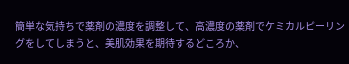簡単な気持ちで薬剤の濃度を調整して、高濃度の薬剤でケミカルピーリングをしてしまうと、美肌効果を期待するどころか、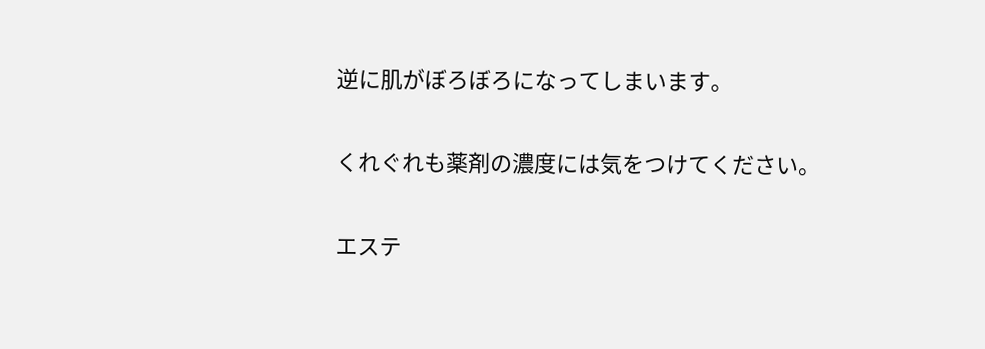逆に肌がぼろぼろになってしまいます。

くれぐれも薬剤の濃度には気をつけてください。

エステ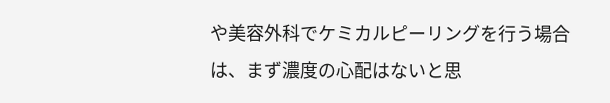や美容外科でケミカルピーリングを行う場合は、まず濃度の心配はないと思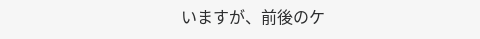いますが、前後のケ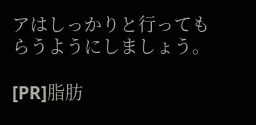アはしっかりと行ってもらうようにしましょう。

[PR]脂肪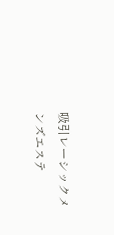吸引レーシックメンズエステ